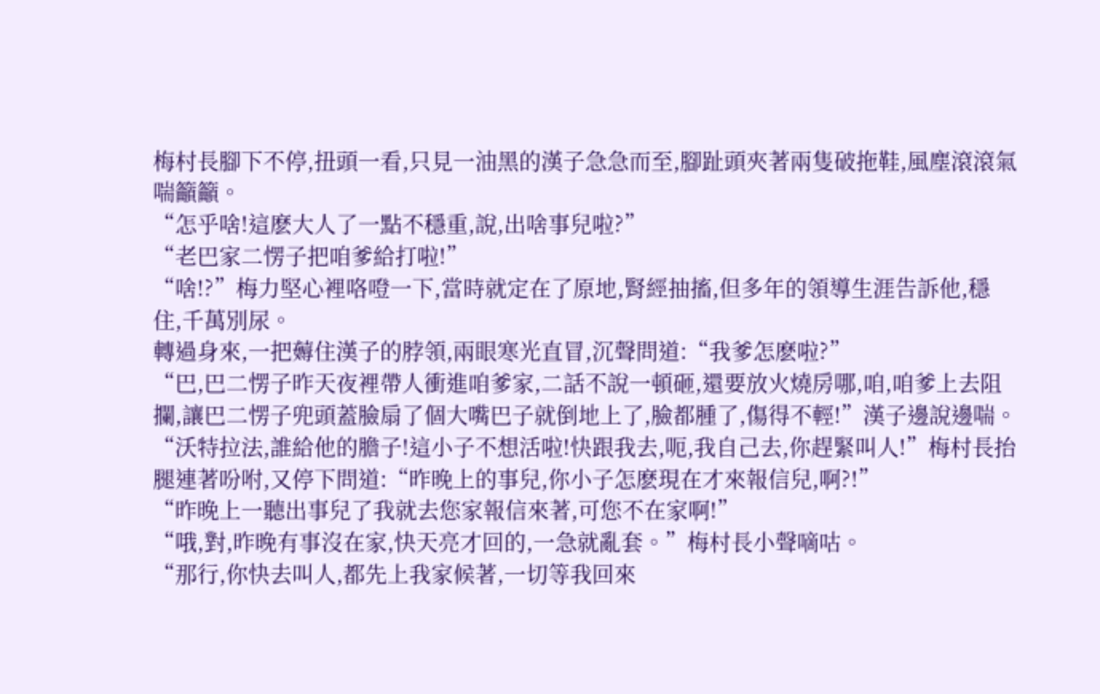梅村長腳下不停,扭頭一看,只見一油黑的漢子急急而至,腳趾頭夾著兩隻破拖鞋,風塵滾滾氣喘籲籲。
“怎乎啥!這麽大人了一點不穩重,說,出啥事兒啦?”
“老巴家二愣子把咱爹給打啦!”
“啥!?”梅力堅心裡咯噔一下,當時就定在了原地,腎經抽搐,但多年的領導生涯告訴他,穩住,千萬別尿。
轉過身來,一把薅住漢子的脖領,兩眼寒光直冒,沉聲問道:“我爹怎麽啦?”
“巴,巴二愣子昨天夜裡帶人衝進咱爹家,二話不說一頓砸,還要放火燒房哪,咱,咱爹上去阻攔,讓巴二愣子兜頭蓋臉扇了個大嘴巴子就倒地上了,臉都腫了,傷得不輕!”漢子邊說邊喘。
“沃特拉法,誰給他的膽子!這小子不想活啦!快跟我去,呃,我自己去,你趕緊叫人!”梅村長抬腿連著吩咐,又停下問道:“昨晚上的事兒,你小子怎麽現在才來報信兒,啊?!”
“昨晚上一聽出事兒了我就去您家報信來著,可您不在家啊!”
“哦,對,昨晚有事沒在家,快天亮才回的,一急就亂套。”梅村長小聲嘀咕。
“那行,你快去叫人,都先上我家候著,一切等我回來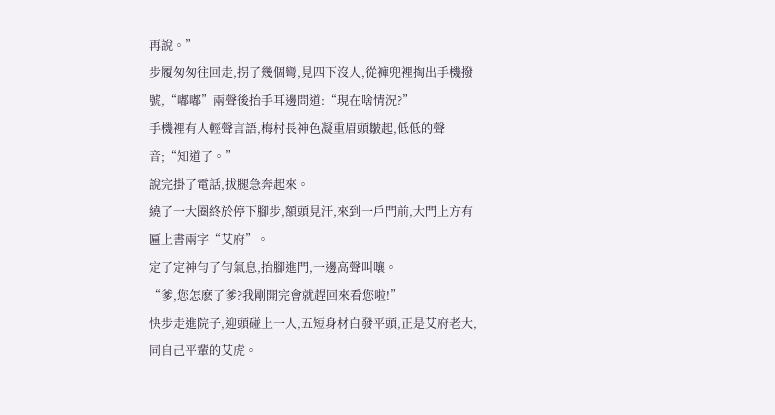再說。”
步履匆匆往回走,拐了幾個彎,見四下沒人,從褲兜裡掏出手機撥號,“嘟嘟”兩聲後抬手耳邊問道:“現在啥情況?”
手機裡有人輕聲言語,梅村長神色凝重眉頭皺起,低低的聲音;“知道了。”
說完掛了電話,拔腿急奔起來。
繞了一大圈終於停下腳步,額頭見汗,來到一戶門前,大門上方有匾上書兩字“艾府”。
定了定神勻了勻氣息,抬腳進門,一邊高聲叫嚷。
“爹,您怎麽了爹?我剛開完會就趕回來看您啦!”
快步走進院子,迎頭碰上一人,五短身材白發平頭,正是艾府老大,同自己平輩的艾虎。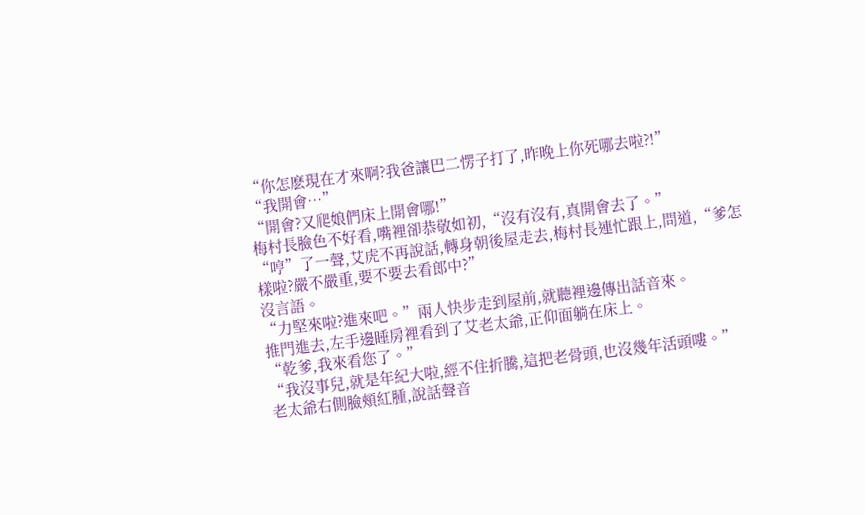“你怎麽現在才來啊?我爸讓巴二愣子打了,昨晚上你死哪去啦?!”
“我開會…”
“開會?又爬娘們床上開會哪!”
梅村長臉色不好看,嘴裡卻恭敬如初,“沒有沒有,真開會去了。”
“哼”了一聲,艾虎不再說話,轉身朝後屋走去,梅村長連忙跟上,問道,“爹怎樣啦?嚴不嚴重,要不要去看郎中?”
沒言語。
“力堅來啦?進來吧。”兩人快步走到屋前,就聽裡邊傳出話音來。
推門進去,左手邊睡房裡看到了艾老太爺,正仰面躺在床上。
“乾爹,我來看您了。”
“我沒事兒,就是年紀大啦,經不住折騰,這把老骨頭,也沒幾年活頭嘍。”
老太爺右側臉頰紅腫,說話聲音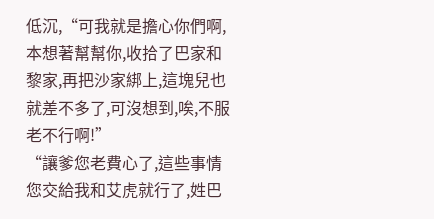低沉,“可我就是擔心你們啊,本想著幫幫你,收拾了巴家和黎家,再把沙家綁上,這塊兒也就差不多了,可沒想到,唉,不服老不行啊!”
“讓爹您老費心了,這些事情您交給我和艾虎就行了,姓巴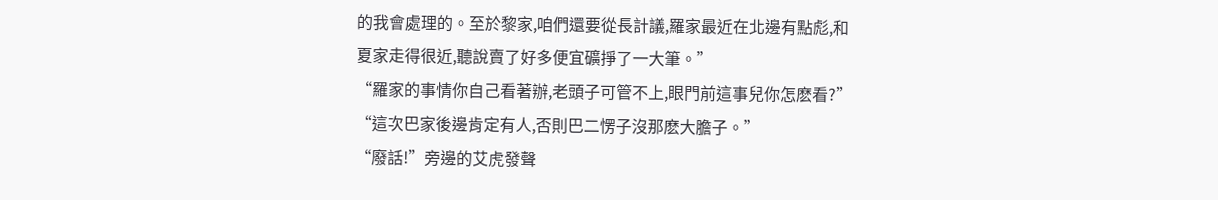的我會處理的。至於黎家,咱們還要從長計議,羅家最近在北邊有點彪,和夏家走得很近,聽說賣了好多便宜礦掙了一大筆。”
“羅家的事情你自己看著辦,老頭子可管不上,眼門前這事兒你怎麽看?”
“這次巴家後邊肯定有人,否則巴二愣子沒那麽大膽子。”
“廢話!”旁邊的艾虎發聲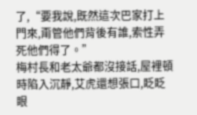了,“要我說,既然這次巴家打上門來,甭管他們背後有誰,索性弄死他們得了。”
梅村長和老太爺都沒接話,屋裡頓時陷入沉靜,艾虎還想張口,眨眨眼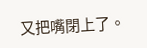又把嘴閉上了。